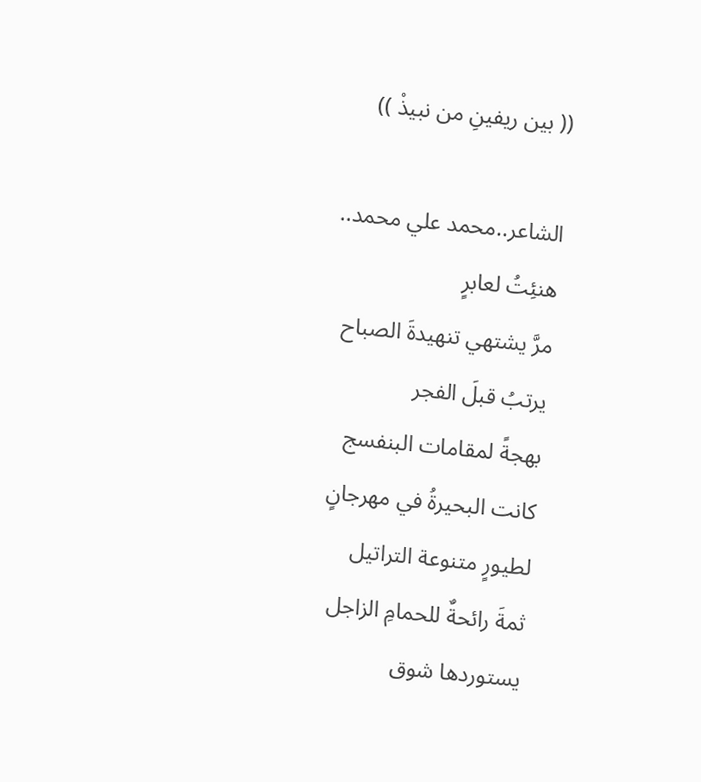(( بين ريفينِ من نبيذْ ))

الشاعر..محمد علي محمد..
هنئِتُ لعابرٍ
مرَّ يشتهي تنهيدةَ الصباح
يرتبُ قبلَ الفجر
بهجةً لمقامات البنفسج
كانت البحيرةُ في مهرجانٍ
لطيورٍ متنوعة التراتيل
ثمةَ رائحةٌ للحمامِ الزاجل
يستوردها شوق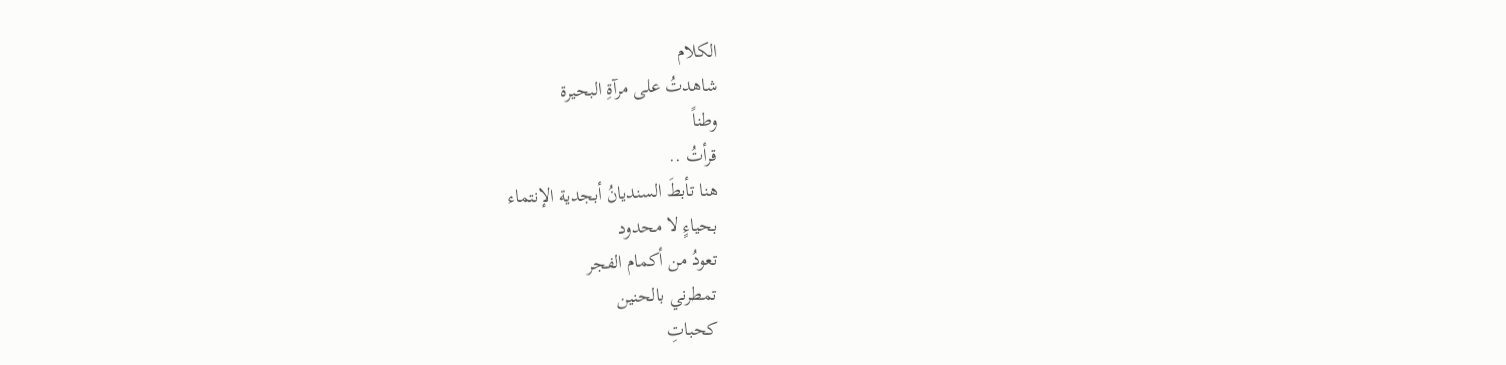الكلام
شاهدتُ على مرآةِ البحيرة
وطناً
قرأتُ ..
هنا تأبطَ السنديانُ أبجدية الإنتماء
بحياءٍ لا محدود
تعودُ من أكمام الفجر
تمطرني بالحنين
كحباتِ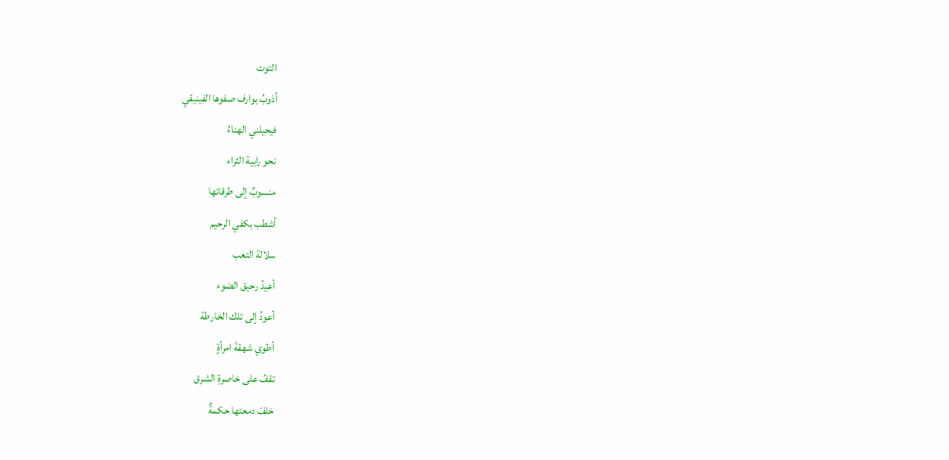التوت
أذوبُ بوارف صفوها الفينيقي
فيحيلني الهناءُ
نحو رابية الثراء
منسوبٌ إلى طرقاتها
أشطب بكفي الرحيم
سلالة التعب
أعيدُ رحيق الضوء
أعودُ إلى تلك الخارطة
أطوي شهقةَ امرأةٍ
تقفُ على خاصرةِ الشرق
خلفَ دمعتها حكمةٌ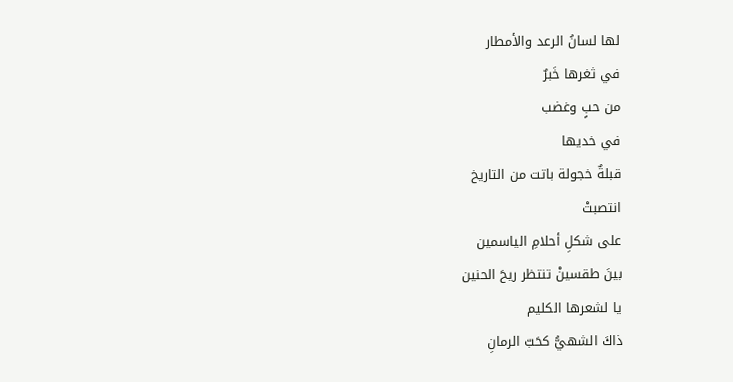لها لسانُ الرعد والأمطار
في ثغرها خَبرٌ
من حبٍ وغضب
في خديها
قبلةٌ خجولة باتت من التاريخ
انتصبتْ
على شكلِ أحلامِ الياسمين
بينَ طقسينْ تنتظر ريحَ الحنين
يا لشعرها الكليم
ذاكَ الشهيُّ كحَبّ الرمانِ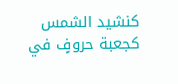كنشيد الشمس
كجعبة حروفٍ في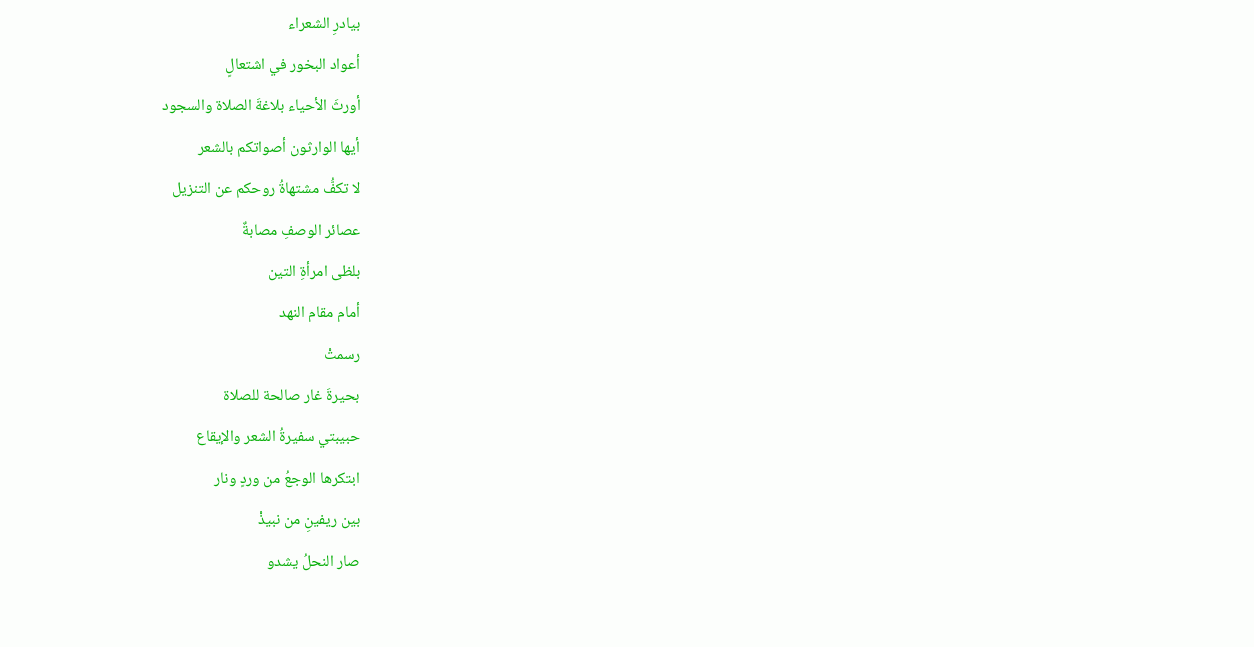بيادرِ الشعراء
أعواد البخور في اشتعالٍ
أورثَ الأحياء بلاغةَ الصلاة والسجود
أيها الوارثون أصواتكم بالشعر
لا تكفُّ مشتهاةُ روحكم عن التنزيل
عصائر الوصفِ مصابةٌ
بلظى امرأةِ التين
أمام مقام النهد
رسمتْ
بحيرةَ غار صالحة للصلاة
حبيبتي سفيرةُ الشعر والإيقاع
ابتكرها الوجعُ من وردٍ ونار
بين ريفينِ من نبيذْ
صار النحلُ يشدو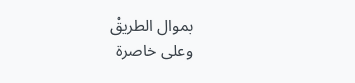بموال الطريقْ
وعلى خاصرة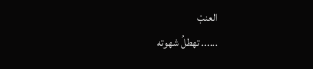العنبْ
...... تهطلُ شهوته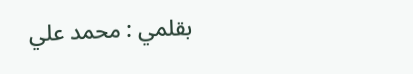بقلمي : محمد علي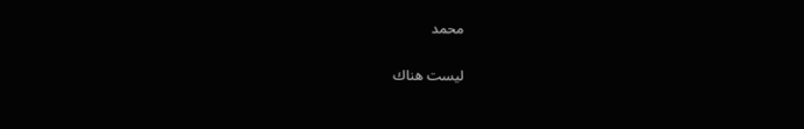محمد

ليست هناك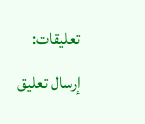تعليقات:
إرسال تعليق